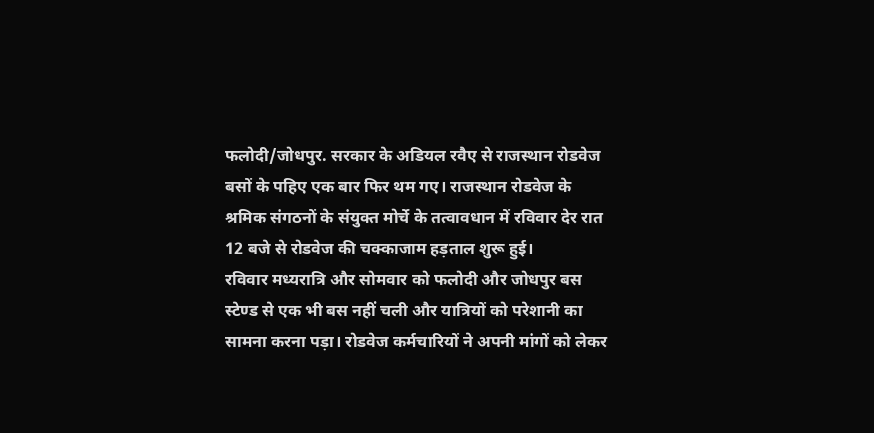फलोदी/जोधपुर. सरकार के अडियल रवैए से राजस्थान रोडवेज बसों के पहिए एक बार फिर थम गए। राजस्थान रोडवेज के श्रमिक संगठनों के संयुक्त मोर्चे के तत्वावधान में रविवार देर रात 12 बजे से रोडवेज की चक्काजाम हड़ताल शुरू हुई।
रविवार मध्यरात्रि और सोमवार को फलोदी और जोधपुर बस स्टेण्ड से एक भी बस नहीं चली और यात्रियों को परेशानी का सामना करना पड़ा। रोडवेज कर्मचारियों ने अपनी मांगों को लेकर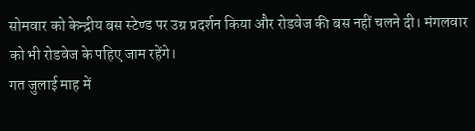सोमवार को केन्द्रीय बस स्टेण्ड पर उग्र प्रदर्शन किया और रोडवेज की बस नहीं चलने दी। मंगलवार को भी रोडवेज के पहिए जाम रहेंगे।
गत जुलाई माह में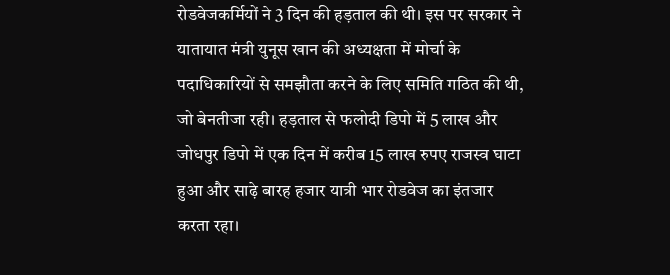रोडवेजकर्मियों ने 3 दिन की हड़ताल की थी। इस पर सरकार ने यातायात मंत्री युनूस खान की अध्यक्षता में मोर्चा के पदाधिकारियों से समझौता करने के लिए समिति गठित की थी, जो बेनतीजा रही। हड़ताल से फलोदी डिपो में 5 लाख और जोधपुर डिपो में एक दिन में करीब 15 लाख रुपए राजस्व घाटा हुआ और साढ़े बारह हजार यात्री भार रोडवेज का इंतजार करता रहा।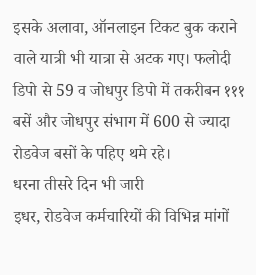इसके अलावा, ऑनलाइन टिकट बुक कराने वाले यात्री भी यात्रा से अटक गए। फलोदी डिपो से 59 व जोधपुर डिपो में तकरीबन १११ बसें और जोधपुर संभाग में 600 से ज्यादा रोडवेज बसों के पहिए थमे रहे।
धरना तीसरे दिन भी जारी
इधर, रोडवेज कर्मचारियों की विभिन्न मांगों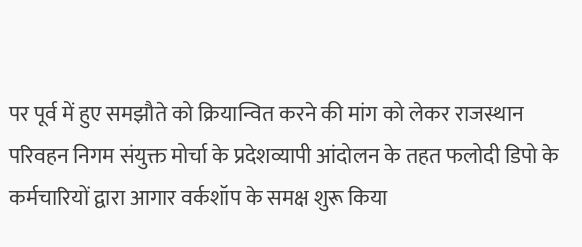पर पूर्व में हुए समझौते को क्रियान्वित करने की मांग को लेकर राजस्थान परिवहन निगम संयुक्त मोर्चा के प्रदेशव्यापी आंदोलन के तहत फलोदी डिपो के कर्मचारियों द्वारा आगार वर्कशॉप के समक्ष शुरू किया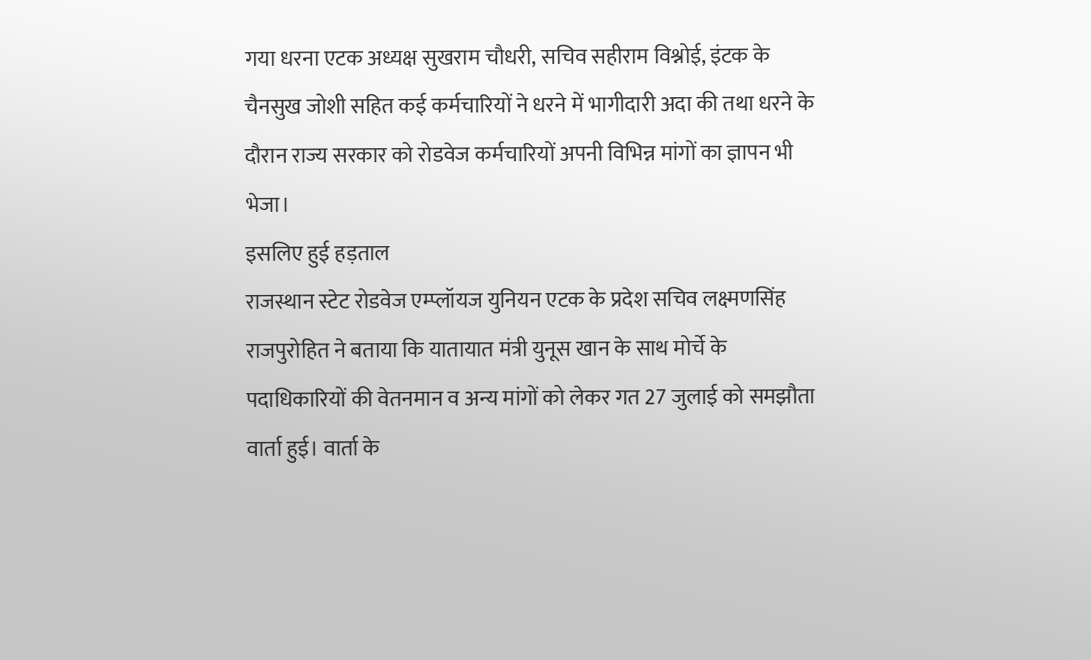गया धरना एटक अध्यक्ष सुखराम चौधरी, सचिव सहीराम विश्नोई, इंटक के चैनसुख जोशी सहित कई कर्मचारियों ने धरने में भागीदारी अदा की तथा धरने के दौरान राज्य सरकार को रोडवेज कर्मचारियों अपनी विभिन्न मांगों का ज्ञापन भी भेजा।
इसलिए हुई हड़ताल
राजस्थान स्टेट रोडवेज एम्प्लॉयज युनियन एटक के प्रदेश सचिव लक्ष्मणसिंह राजपुरोहित ने बताया कि यातायात मंत्री युनूस खान के साथ मोर्चे के पदाधिकारियों की वेतनमान व अन्य मांगों को लेकर गत 27 जुलाई को समझौता वार्ता हुई। वार्ता के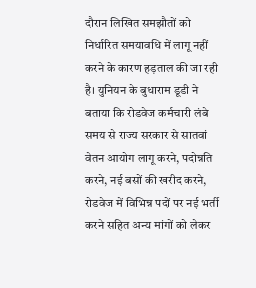दौरान लिखित समझौतों को निर्धारित समयावधि में लागू नहीं करने के कारण हड़ताल की जा रही है। युनियन के बुधाराम डूडी ने बताया कि रोडवेज कर्मचारी लंबे समय से राज्य सरकार से सातवां वेतन आयोग लागू करने, पदोन्नति करने, नई बसों की खरीद करने, रोडवेज में विभिन्न पदों पर नई भर्ती करने सहित अन्य मांगों को लेकर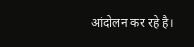आंदोलन कर रहे है।